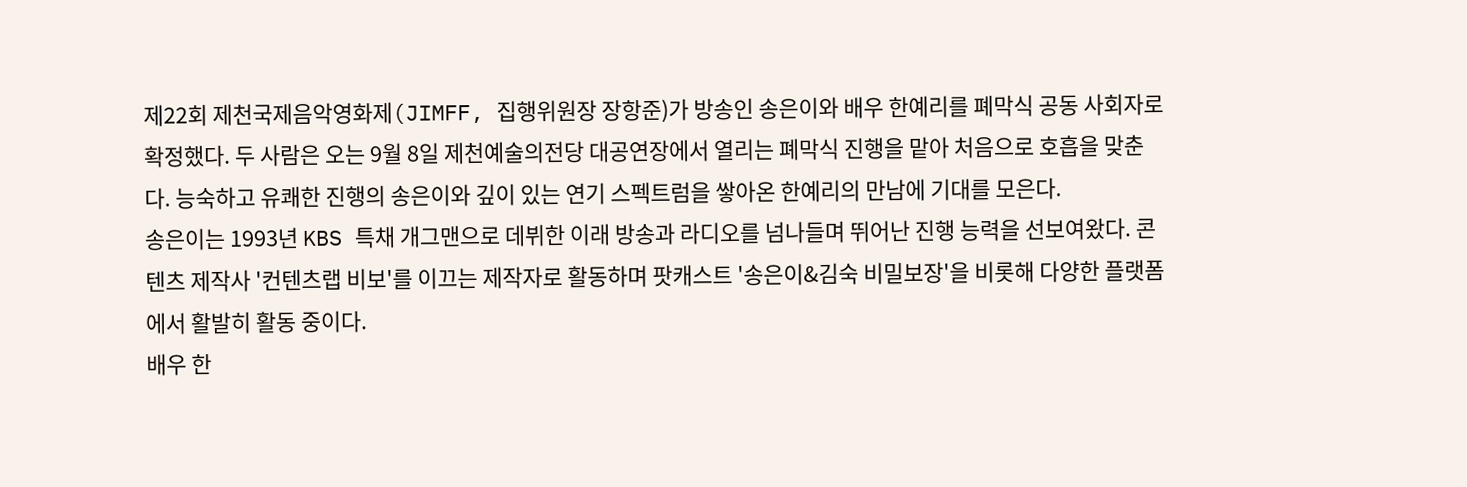제22회 제천국제음악영화제(JIMFF, 집행위원장 장항준)가 방송인 송은이와 배우 한예리를 폐막식 공동 사회자로 확정했다. 두 사람은 오는 9월 8일 제천예술의전당 대공연장에서 열리는 폐막식 진행을 맡아 처음으로 호흡을 맞춘다. 능숙하고 유쾌한 진행의 송은이와 깊이 있는 연기 스펙트럼을 쌓아온 한예리의 만남에 기대를 모은다.
송은이는 1993년 KBS 특채 개그맨으로 데뷔한 이래 방송과 라디오를 넘나들며 뛰어난 진행 능력을 선보여왔다. 콘텐츠 제작사 '컨텐츠랩 비보'를 이끄는 제작자로 활동하며 팟캐스트 '송은이&김숙 비밀보장'을 비롯해 다양한 플랫폼에서 활발히 활동 중이다.
배우 한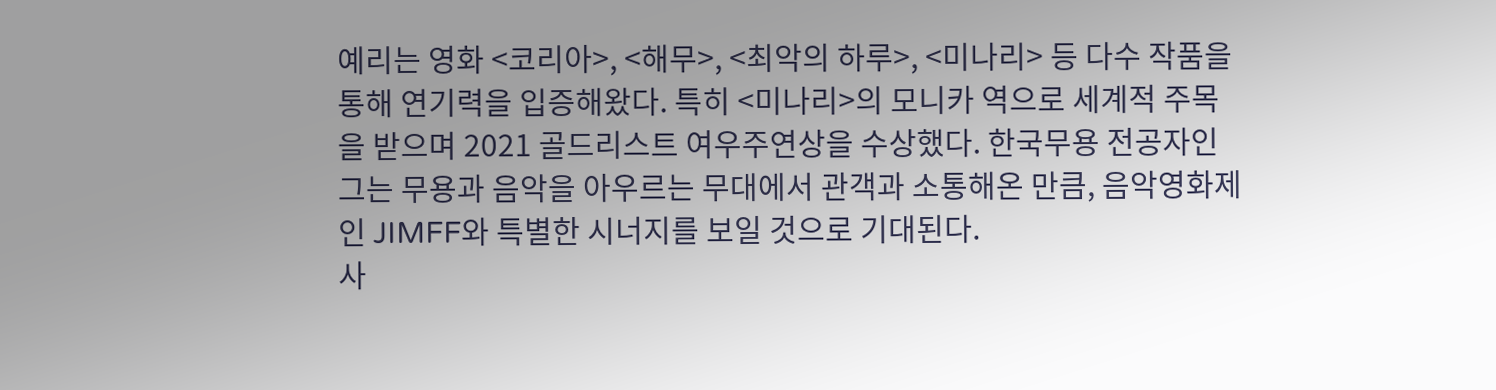예리는 영화 <코리아>, <해무>, <최악의 하루>, <미나리> 등 다수 작품을 통해 연기력을 입증해왔다. 특히 <미나리>의 모니카 역으로 세계적 주목을 받으며 2021 골드리스트 여우주연상을 수상했다. 한국무용 전공자인 그는 무용과 음악을 아우르는 무대에서 관객과 소통해온 만큼, 음악영화제인 JIMFF와 특별한 시너지를 보일 것으로 기대된다.
사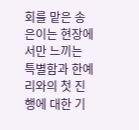회를 맡은 송은이는 현장에서만 느끼는 특별함과 한예리와의 첫 진행에 대한 기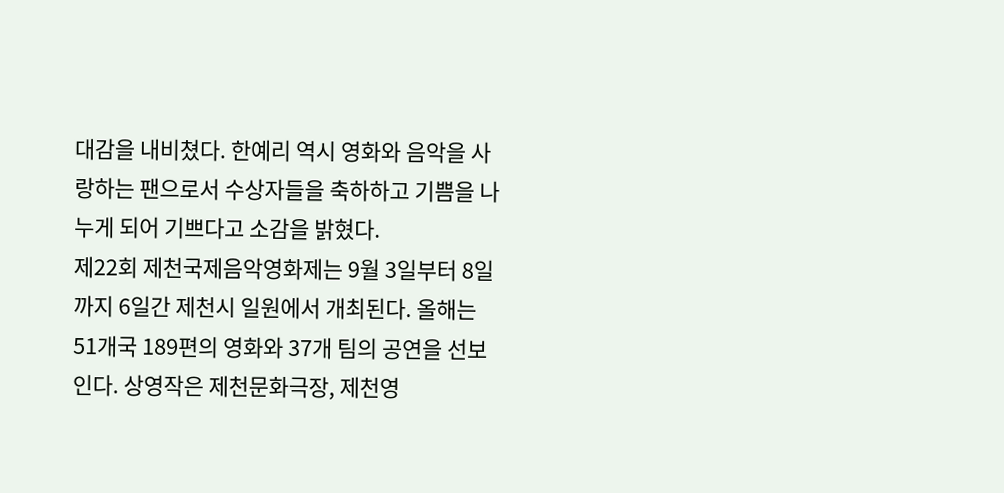대감을 내비쳤다. 한예리 역시 영화와 음악을 사랑하는 팬으로서 수상자들을 축하하고 기쁨을 나누게 되어 기쁘다고 소감을 밝혔다.
제22회 제천국제음악영화제는 9월 3일부터 8일까지 6일간 제천시 일원에서 개최된다. 올해는 51개국 189편의 영화와 37개 팀의 공연을 선보인다. 상영작은 제천문화극장, 제천영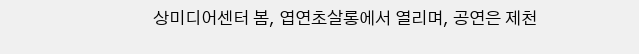상미디어센터 봄, 엽연초살롱에서 열리며, 공연은 제천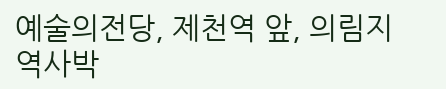예술의전당, 제천역 앞, 의림지역사박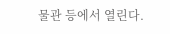물관 등에서 열린다.